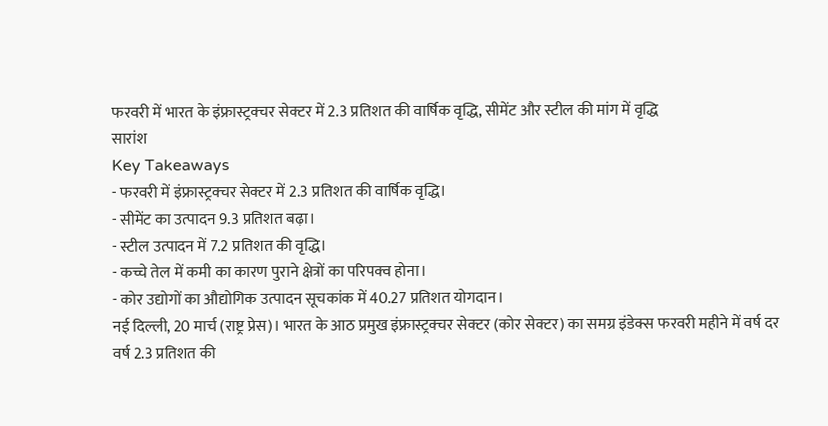फरवरी में भारत के इंफ्रास्ट्रक्चर सेक्टर में 2.3 प्रतिशत की वार्षिक वृद्धि, सीमेंट और स्टील की मांग में वृद्धि
सारांश
Key Takeaways
- फरवरी में इंफ्रास्ट्रक्चर सेक्टर में 2.3 प्रतिशत की वार्षिक वृद्धि।
- सीमेंट का उत्पादन 9.3 प्रतिशत बढ़ा।
- स्टील उत्पादन में 7.2 प्रतिशत की वृद्धि।
- कच्चे तेल में कमी का कारण पुराने क्षेत्रों का परिपक्व होना।
- कोर उद्योगों का औद्योगिक उत्पादन सूचकांक में 40.27 प्रतिशत योगदान।
नई दिल्ली, 20 मार्च (राष्ट्र प्रेस)। भारत के आठ प्रमुख इंफ्रास्ट्रक्चर सेक्टर (कोर सेक्टर) का समग्र इंडेक्स फरवरी महीने में वर्ष दर वर्ष 2.3 प्रतिशत की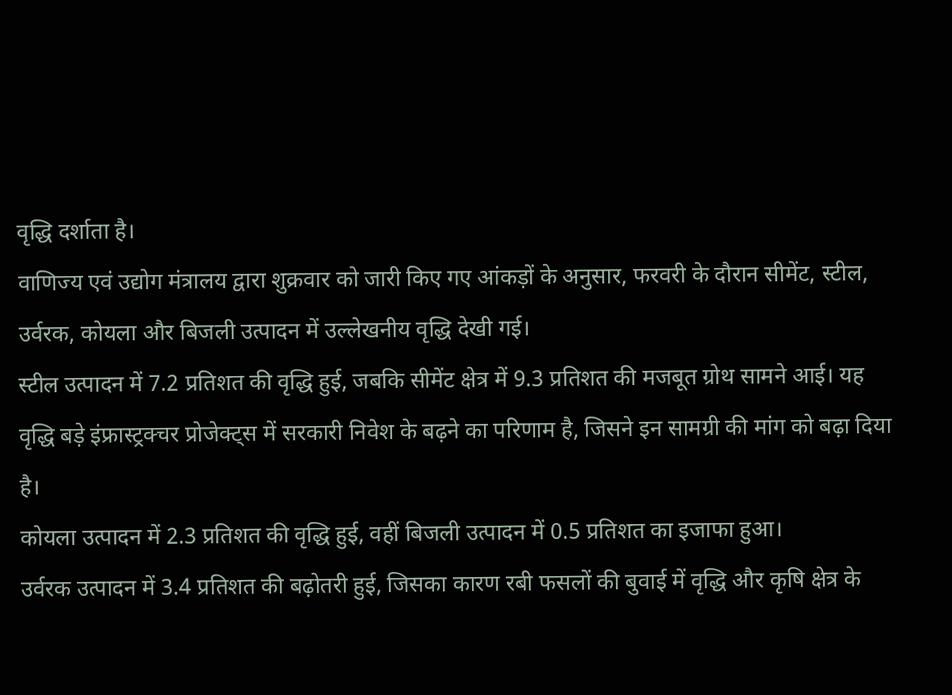वृद्धि दर्शाता है।
वाणिज्य एवं उद्योग मंत्रालय द्वारा शुक्रवार को जारी किए गए आंकड़ों के अनुसार, फरवरी के दौरान सीमेंट, स्टील, उर्वरक, कोयला और बिजली उत्पादन में उल्लेखनीय वृद्धि देखी गई।
स्टील उत्पादन में 7.2 प्रतिशत की वृद्धि हुई, जबकि सीमेंट क्षेत्र में 9.3 प्रतिशत की मजबूत ग्रोथ सामने आई। यह वृद्धि बड़े इंफ्रास्ट्रक्चर प्रोजेक्ट्स में सरकारी निवेश के बढ़ने का परिणाम है, जिसने इन सामग्री की मांग को बढ़ा दिया है।
कोयला उत्पादन में 2.3 प्रतिशत की वृद्धि हुई, वहीं बिजली उत्पादन में 0.5 प्रतिशत का इजाफा हुआ।
उर्वरक उत्पादन में 3.4 प्रतिशत की बढ़ोतरी हुई, जिसका कारण रबी फसलों की बुवाई में वृद्धि और कृषि क्षेत्र के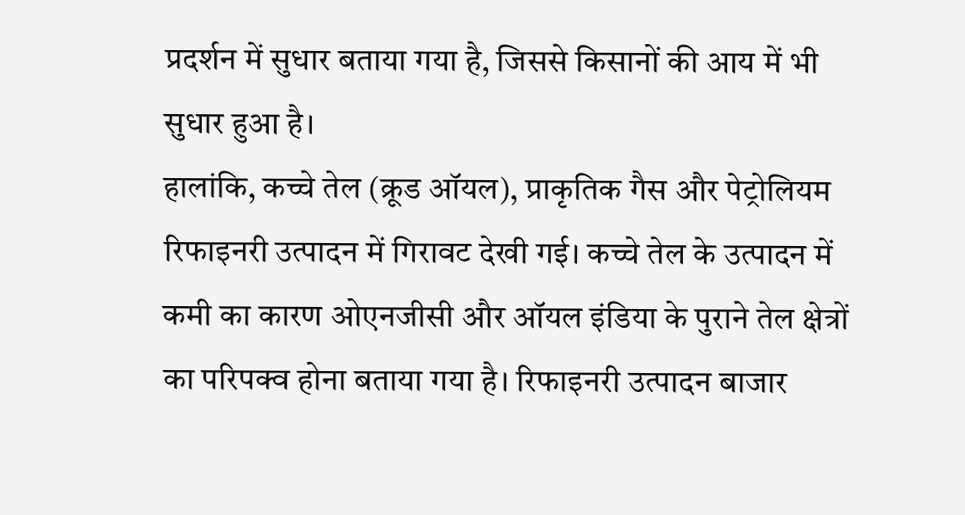प्रदर्शन में सुधार बताया गया है, जिससे किसानों की आय में भी सुधार हुआ है।
हालांकि, कच्चे तेल (क्रूड ऑयल), प्राकृतिक गैस और पेट्रोलियम रिफाइनरी उत्पादन में गिरावट देखी गई। कच्चे तेल के उत्पादन में कमी का कारण ओएनजीसी और ऑयल इंडिया के पुराने तेल क्षेत्रों का परिपक्व होना बताया गया है। रिफाइनरी उत्पादन बाजार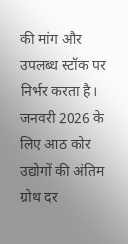की मांग और उपलब्ध स्टॉक पर निर्भर करता है।
जनवरी 2026 के लिए आठ कोर उद्योगों की अंतिम ग्रोथ दर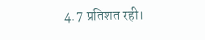4.7 प्रतिशत रही।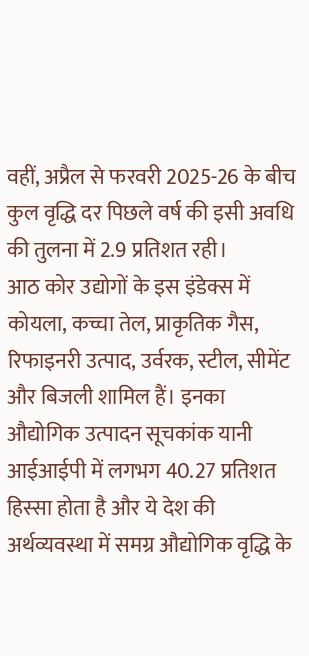वहीं, अप्रैल से फरवरी 2025-26 के बीच कुल वृद्धि दर पिछले वर्ष की इसी अवधि की तुलना में 2.9 प्रतिशत रही।
आठ कोर उद्योगों के इस इंडेक्स में कोयला, कच्चा तेल, प्राकृतिक गैस, रिफाइनरी उत्पाद, उर्वरक, स्टील, सीमेंट और बिजली शामिल हैं। इनका औद्योगिक उत्पादन सूचकांक यानी आईआईपी में लगभग 40.27 प्रतिशत हिस्सा होता है और ये देश की अर्थव्यवस्था में समग्र औद्योगिक वृद्धि के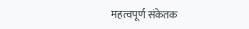महत्वपूर्ण संकेतक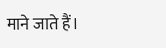माने जाते हैं।